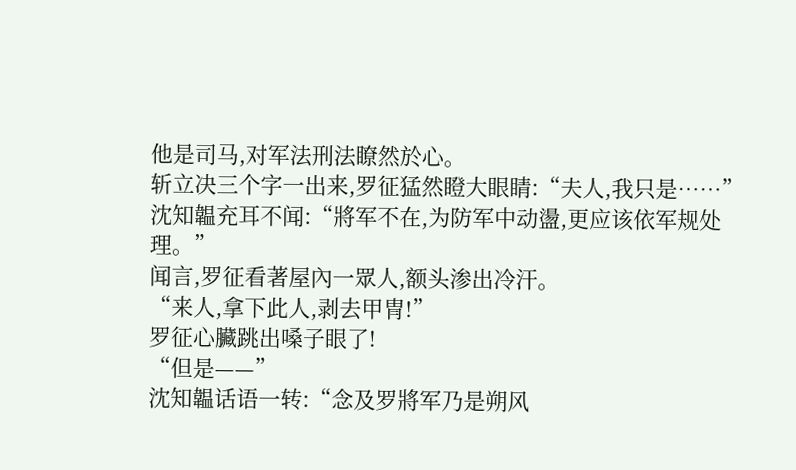他是司马,对军法刑法瞭然於心。
斩立决三个字一出来,罗征猛然瞪大眼睛:“夫人,我只是……”
沈知韞充耳不闻:“將军不在,为防军中动盪,更应该依军规处理。”
闻言,罗征看著屋內一眾人,额头渗出冷汗。
“来人,拿下此人,剥去甲冑!”
罗征心臟跳出嗓子眼了!
“但是——”
沈知韞话语一转:“念及罗將军乃是朔风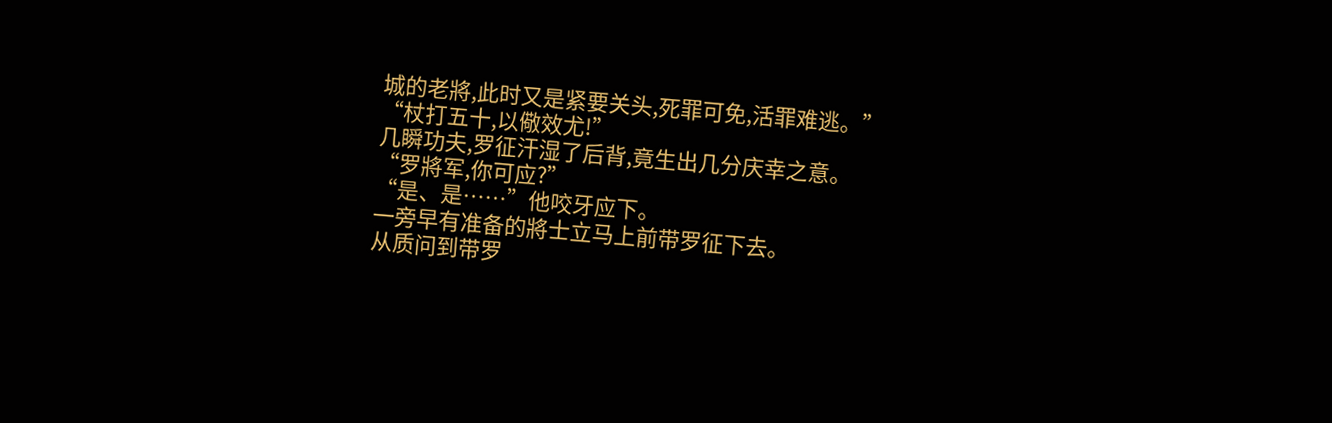城的老將,此时又是紧要关头,死罪可免,活罪难逃。”
“杖打五十,以儆效尤!”
几瞬功夫,罗征汗湿了后背,竟生出几分庆幸之意。
“罗將军,你可应?”
“是、是……”他咬牙应下。
一旁早有准备的將士立马上前带罗征下去。
从质问到带罗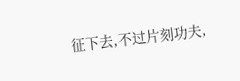征下去,不过片刻功夫,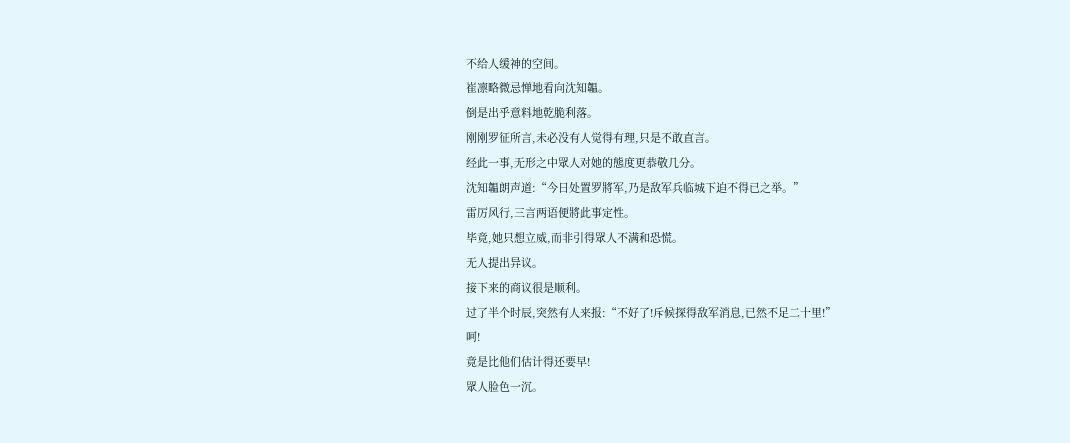不给人缓神的空间。
崔凛略微忌惮地看向沈知韞。
倒是出乎意料地乾脆利落。
刚刚罗征所言,未必没有人觉得有理,只是不敢直言。
经此一事,无形之中眾人对她的態度更恭敬几分。
沈知韞朗声道:“今日处置罗將军,乃是敌军兵临城下迫不得已之举。”
雷厉风行,三言两语便將此事定性。
毕竟,她只想立威,而非引得眾人不满和恐慌。
无人提出异议。
接下来的商议很是顺利。
过了半个时辰,突然有人来报:“不好了!斥候探得敌军消息,已然不足二十里!”
呵!
竟是比他们估计得还要早!
眾人脸色一沉。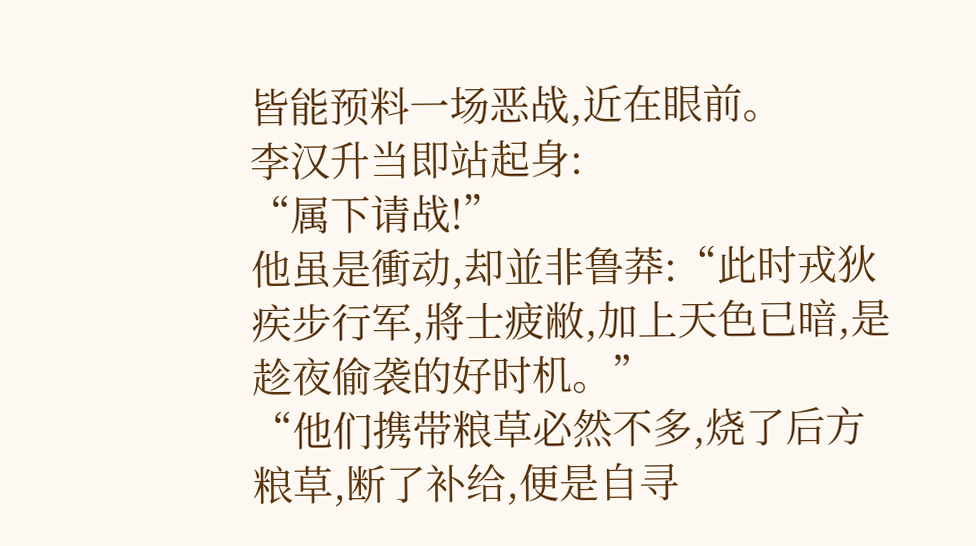皆能预料一场恶战,近在眼前。
李汉升当即站起身:
“属下请战!”
他虽是衝动,却並非鲁莽:“此时戎狄疾步行军,將士疲敝,加上天色已暗,是趁夜偷袭的好时机。”
“他们携带粮草必然不多,烧了后方粮草,断了补给,便是自寻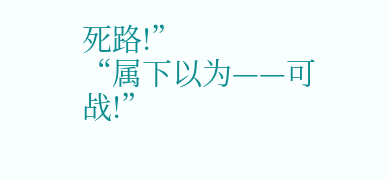死路!”
“属下以为——可战!”